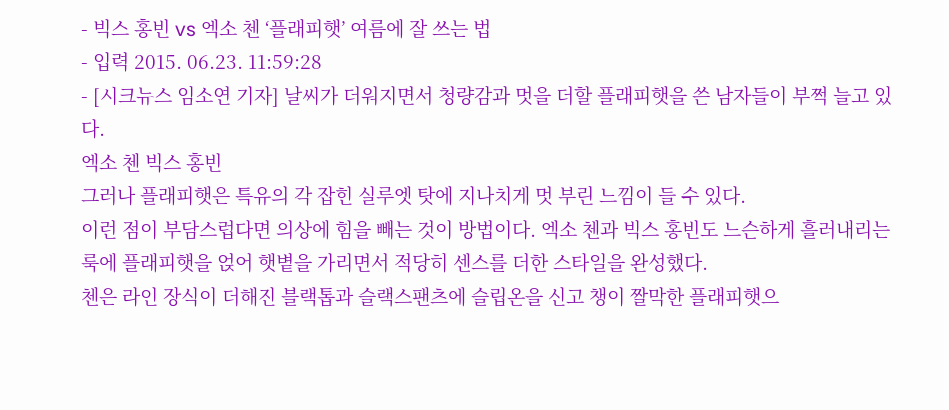- 빅스 홍빈 vs 엑소 첸 ‘플래피햇’ 여름에 잘 쓰는 법
- 입력 2015. 06.23. 11:59:28
- [시크뉴스 임소연 기자] 날씨가 더워지면서 청량감과 멋을 더할 플래피햇을 쓴 남자들이 부쩍 늘고 있다.
엑소 첸 빅스 홍빈
그러나 플래피햇은 특유의 각 잡힌 실루엣 탓에 지나치게 멋 부린 느낌이 들 수 있다.
이런 점이 부담스럽다면 의상에 힘을 빼는 것이 방법이다. 엑소 첸과 빅스 홍빈도 느슨하게 흘러내리는 룩에 플래피햇을 얹어 햇볕을 가리면서 적당히 센스를 더한 스타일을 완성했다.
첸은 라인 장식이 더해진 블랙톱과 슬랙스팬츠에 슬립온을 신고 챙이 짤막한 플래피햇으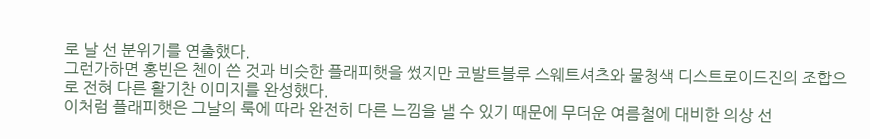로 날 선 분위기를 연출했다.
그런가하면 홍빈은 첸이 쓴 것과 비슷한 플래피햇을 썼지만 코발트블루 스웨트셔츠와 물청색 디스트로이드진의 조합으로 전혀 다른 활기찬 이미지를 완성했다.
이처럼 플래피햇은 그날의 룩에 따라 완전히 다른 느낌을 낼 수 있기 때문에 무더운 여름철에 대비한 의상 선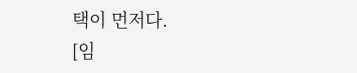택이 먼저다.
[임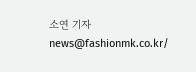소연 기자 news@fashionmk.co.kr/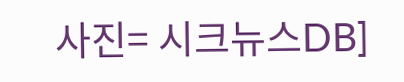사진= 시크뉴스DB]